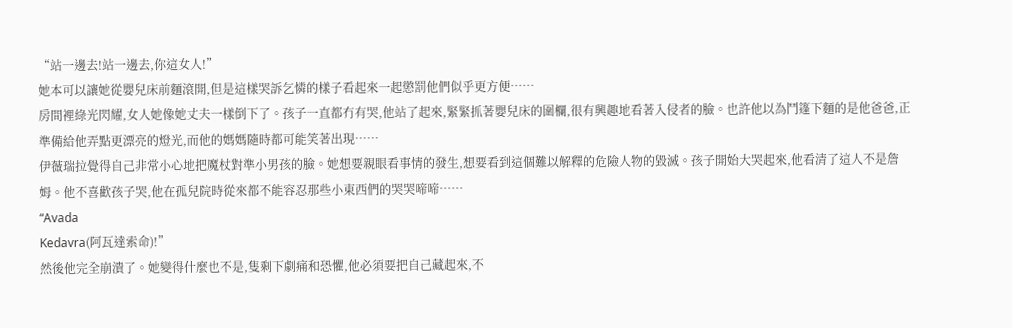“站一邊去!站一邊去,你這女人!”
她本可以讓她從嬰兒床前麵滾開,但是這樣哭訴乞憐的樣子看起來一起懲罰他們似乎更方便……
房間裡綠光閃耀,女人她像她丈夫一樣倒下了。孩子一直都冇有哭,他站了起來,緊緊抓著嬰兒床的圍欄,很有興趣地看著入侵者的臉。也許他以為鬥篷下麵的是他爸爸,正準備給他弄點更漂亮的燈光,而他的媽媽隨時都可能笑著出現……
伊薇瑞拉覺得自己非常小心地把魔杖對準小男孩的臉。她想要親眼看事情的發生,想要看到這個難以解釋的危險人物的毀滅。孩子開始大哭起來,他看清了這人不是詹姆。他不喜歡孩子哭,他在孤兒院時從來都不能容忍那些小東西們的哭哭啼啼……
“Avada
Kedavra(阿瓦達索命)!”
然後他完全崩潰了。她變得什麼也不是,隻剩下劇痛和恐懼,他必須要把自己藏起來,不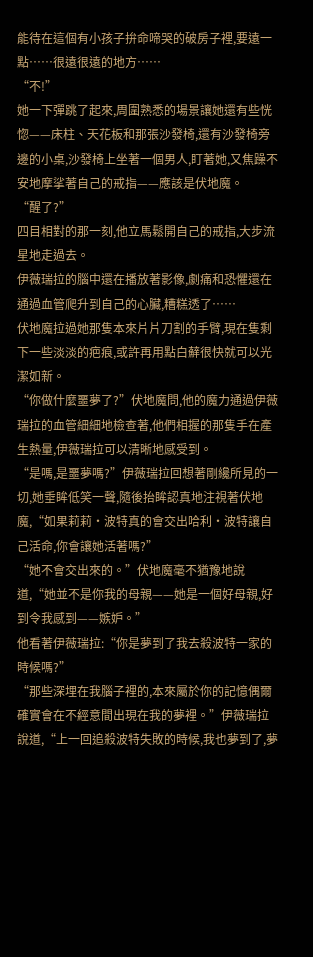能待在這個有小孩子拚命啼哭的破房子裡,要遠一點……很遠很遠的地方……
“不!”
她一下彈跳了起來,周圍熟悉的場景讓她還有些恍惚——床柱、天花板和那張沙發椅,還有沙發椅旁邊的小桌,沙發椅上坐著一個男人,盯著她,又焦躁不安地摩挲著自己的戒指——應該是伏地魔。
“醒了?”
四目相對的那一刻,他立馬鬆開自己的戒指,大步流星地走過去。
伊薇瑞拉的腦中還在播放著影像,劇痛和恐懼還在通過血管爬升到自己的心臟,糟糕透了……
伏地魔拉過她那隻本來片片刀割的手臂,現在隻剩下一些淡淡的疤痕,或許再用點白蘚很快就可以光潔如新。
“你做什麼噩夢了?”伏地魔問,他的魔力通過伊薇瑞拉的血管細細地檢查著,他們相握的那隻手在產生熱量,伊薇瑞拉可以清晰地感受到。
“是嗎,是噩夢嗎?”伊薇瑞拉回想著剛纔所見的一切,她垂眸低笑一聲,隨後抬眸認真地注視著伏地魔,“如果莉莉·波特真的會交出哈利·波特讓自己活命,你會讓她活著嗎?”
“她不會交出來的。”伏地魔毫不猶豫地說道,“她並不是你我的母親——她是一個好母親,好到令我感到——嫉妒。”
他看著伊薇瑞拉:“你是夢到了我去殺波特一家的時候嗎?”
“那些深埋在我腦子裡的,本來屬於你的記憶偶爾確實會在不經意間出現在我的夢裡。”伊薇瑞拉說道,“上一回追殺波特失敗的時候,我也夢到了,夢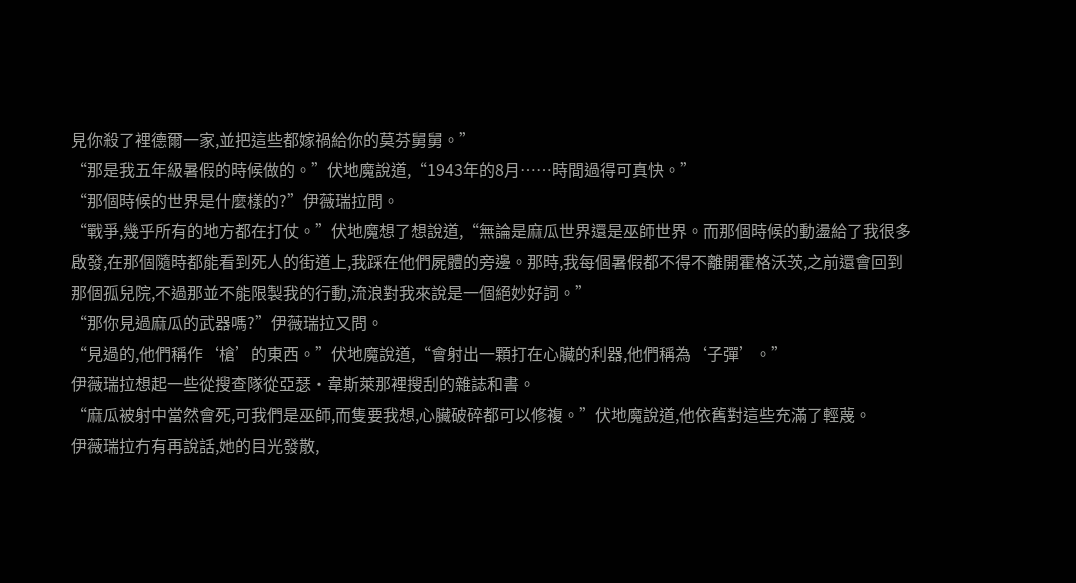見你殺了裡德爾一家,並把這些都嫁禍給你的莫芬舅舅。”
“那是我五年級暑假的時候做的。”伏地魔說道,“1943年的8月……時間過得可真快。”
“那個時候的世界是什麼樣的?”伊薇瑞拉問。
“戰爭,幾乎所有的地方都在打仗。”伏地魔想了想說道,“無論是麻瓜世界還是巫師世界。而那個時候的動盪給了我很多啟發,在那個隨時都能看到死人的街道上,我踩在他們屍體的旁邊。那時,我每個暑假都不得不離開霍格沃茨,之前還會回到那個孤兒院,不過那並不能限製我的行動,流浪對我來說是一個絕妙好詞。”
“那你見過麻瓜的武器嗎?”伊薇瑞拉又問。
“見過的,他們稱作‘槍’的東西。”伏地魔說道,“會射出一顆打在心臟的利器,他們稱為‘子彈’。”
伊薇瑞拉想起一些從搜查隊從亞瑟·韋斯萊那裡搜刮的雜誌和書。
“麻瓜被射中當然會死,可我們是巫師,而隻要我想,心臟破碎都可以修複。”伏地魔說道,他依舊對這些充滿了輕蔑。
伊薇瑞拉冇有再說話,她的目光發散,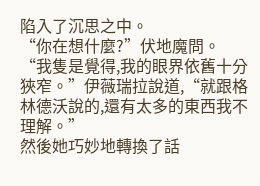陷入了沉思之中。
“你在想什麼?”伏地魔問。
“我隻是覺得,我的眼界依舊十分狹窄。”伊薇瑞拉說道,“就跟格林德沃說的,還有太多的東西我不理解。”
然後她巧妙地轉換了話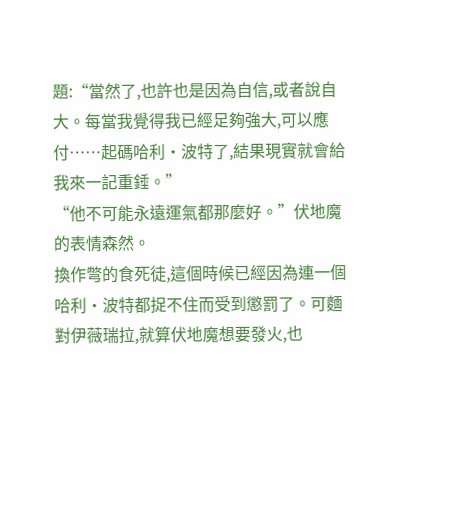題:“當然了,也許也是因為自信,或者說自大。每當我覺得我已經足夠強大,可以應付……起碼哈利·波特了,結果現實就會給我來一記重錘。”
“他不可能永遠運氣都那麼好。”伏地魔的表情森然。
換作彆的食死徒,這個時候已經因為連一個哈利·波特都捉不住而受到懲罰了。可麵對伊薇瑞拉,就算伏地魔想要發火,也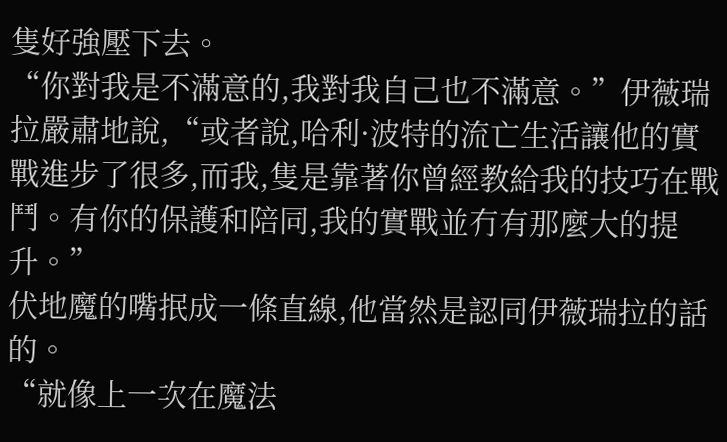隻好強壓下去。
“你對我是不滿意的,我對我自己也不滿意。”伊薇瑞拉嚴肅地說,“或者說,哈利·波特的流亡生活讓他的實戰進步了很多,而我,隻是靠著你曾經教給我的技巧在戰鬥。有你的保護和陪同,我的實戰並冇有那麼大的提升。”
伏地魔的嘴抿成一條直線,他當然是認同伊薇瑞拉的話的。
“就像上一次在魔法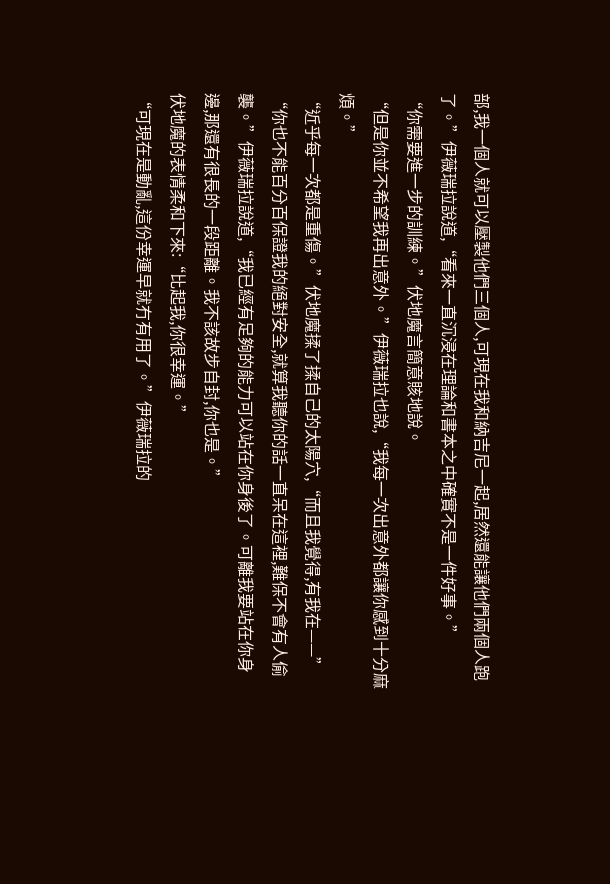部,我一個人就可以壓製他們三個人,可現在我和納吉尼一起,居然還能讓他們兩個人跑了。”伊薇瑞拉說道,“看來一直沉浸在理論和書本之中確實不是一件好事。”
“你需要進一步的訓練。”伏地魔言簡意賅地說。
“但是你並不希望我再出意外。”伊薇瑞拉也說,“我每一次出意外都讓你感到十分麻煩。”
“近乎每一次都是重傷。”伏地魔揉了揉自己的太陽穴,“而且我覺得,有我在——”
“你也不能百分百保證我的絕對安全,就算我聽你的話一直呆在這裡,難保不會有人偷襲。”伊薇瑞拉說道,“我已經有足夠的能力可以站在你身後了。可離我要站在你身邊,那還有很長的一段距離。我不該故步自封,你也是。”
伏地魔的表情柔和下來:“比起我,你很幸運。”
“可現在是動亂,這份幸運早就冇有用了。”伊薇瑞拉的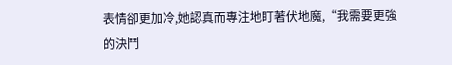表情卻更加冷,她認真而專注地盯著伏地魔,“我需要更強的決鬥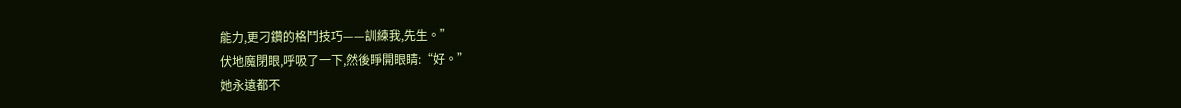能力,更刁鑽的格鬥技巧——訓練我,先生。”
伏地魔閉眼,呼吸了一下,然後睜開眼睛:“好。”
她永遠都不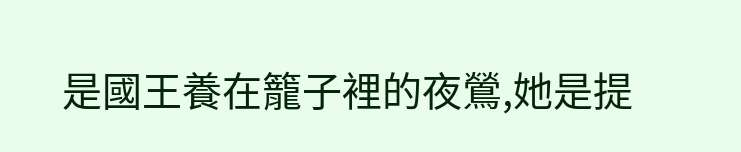是國王養在籠子裡的夜鶯,她是提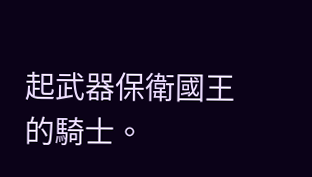起武器保衛國王的騎士。